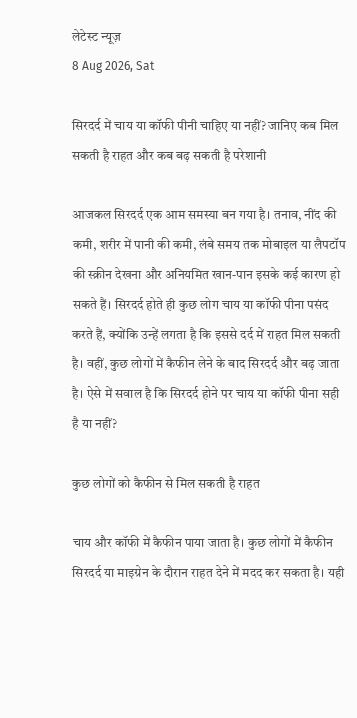लेटेस्ट न्यूज़
8 Aug 2026, Sat

सिरदर्द में चाय या कॉफी पीनी चाहिए या नहीं? जानिए कब मिल सकती है राहत और कब बढ़ सकती है परेशानी

आजकल सिरदर्द एक आम समस्या बन गया है। तनाव, नींद की कमी, शरीर में पानी की कमी, लंबे समय तक मोबाइल या लैपटॉप की स्क्रीन देखना और अनियमित खान-पान इसके कई कारण हो सकते हैं। सिरदर्द होते ही कुछ लोग चाय या कॉफी पीना पसंद करते हैं, क्योंकि उन्हें लगता है कि इससे दर्द में राहत मिल सकती है। वहीं, कुछ लोगों में कैफीन लेने के बाद सिरदर्द और बढ़ जाता है। ऐसे में सवाल है कि सिरदर्द होने पर चाय या कॉफी पीना सही है या नहीं?

कुछ लोगों को कैफीन से मिल सकती है राहत

चाय और कॉफी में कैफीन पाया जाता है। कुछ लोगों में कैफीन सिरदर्द या माइग्रेन के दौरान राहत देने में मदद कर सकता है। यही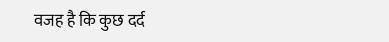वजह है कि कुछ दर्द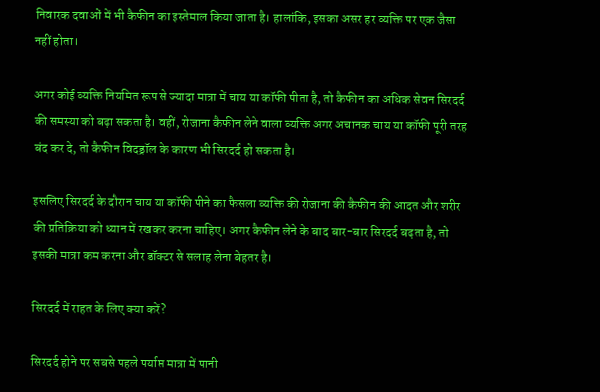निवारक दवाओं में भी कैफीन का इस्तेमाल किया जाता है। हालांकि, इसका असर हर व्यक्ति पर एक जैसा नहीं होता।

अगर कोई व्यक्ति नियमित रूप से ज्यादा मात्रा में चाय या कॉफी पीता है, तो कैफीन का अधिक सेवन सिरदर्द की समस्या को बढ़ा सकता है। वहीं, रोजाना कैफीन लेने वाला व्यक्ति अगर अचानक चाय या कॉफी पूरी तरह बंद कर दे, तो कैफीन विदड्रॉल के कारण भी सिरदर्द हो सकता है।

इसलिए सिरदर्द के दौरान चाय या कॉफी पीने का फैसला व्यक्ति की रोजाना की कैफीन की आदत और शरीर की प्रतिक्रिया को ध्यान में रखकर करना चाहिए। अगर कैफीन लेने के बाद बार-बार सिरदर्द बढ़ता है, तो इसकी मात्रा कम करना और डॉक्टर से सलाह लेना बेहतर है।

सिरदर्द में राहत के लिए क्या करें?

सिरदर्द होने पर सबसे पहले पर्याप्त मात्रा में पानी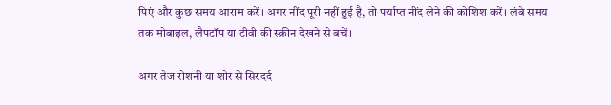पिएं और कुछ समय आराम करें। अगर नींद पूरी नहीं हुई है, तो पर्याप्त नींद लेने की कोशिश करें। लंबे समय तक मोबाइल, लैपटॉप या टीवी की स्क्रीन देखने से बचें।

अगर तेज रोशनी या शोर से सिरदर्द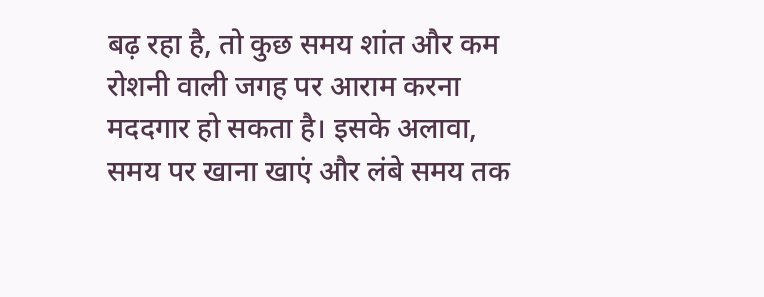बढ़ रहा है, तो कुछ समय शांत और कम रोशनी वाली जगह पर आराम करना मददगार हो सकता है। इसके अलावा, समय पर खाना खाएं और लंबे समय तक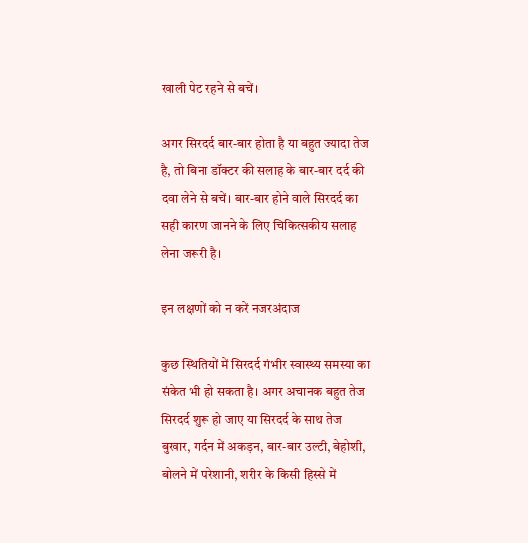खाली पेट रहने से बचें।

अगर सिरदर्द बार-बार होता है या बहुत ज्यादा तेज है, तो बिना डॉक्टर की सलाह के बार-बार दर्द की दवा लेने से बचें। बार-बार होने वाले सिरदर्द का सही कारण जानने के लिए चिकित्सकीय सलाह लेना जरूरी है।

इन लक्षणों को न करें नजरअंदाज

कुछ स्थितियों में सिरदर्द गंभीर स्वास्थ्य समस्या का संकेत भी हो सकता है। अगर अचानक बहुत तेज सिरदर्द शुरू हो जाए या सिरदर्द के साथ तेज बुखार, गर्दन में अकड़न, बार-बार उल्टी, बेहोशी, बोलने में परेशानी, शरीर के किसी हिस्से में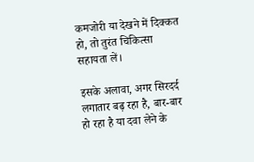कमजोरी या देखने में दिक्कत हो, तो तुरंत चिकित्सा सहायता लें।

इसके अलावा, अगर सिरदर्द लगातार बढ़ रहा है, बार-बार हो रहा है या दवा लेने के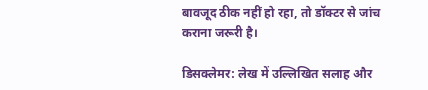बावजूद ठीक नहीं हो रहा, तो डॉक्टर से जांच कराना जरूरी है।

डिसक्लेमर: लेख में उल्लिखित सलाह और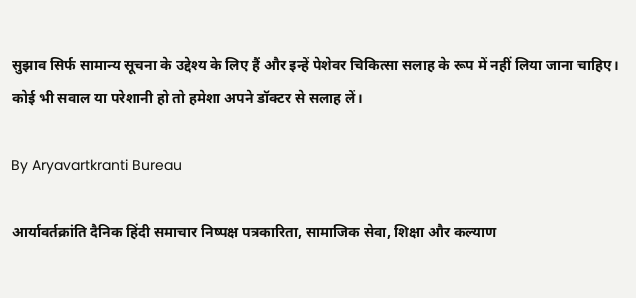सुझाव सिर्फ सामान्य सूचना के उद्देश्य के लिए हैं और इन्हें पेशेवर चिकित्सा सलाह के रूप में नहीं लिया जाना चाहिए। कोई भी सवाल या परेशानी हो तो हमेशा अपने डॉक्टर से सलाह लें।

By Aryavartkranti Bureau

आर्यावर्तक्रांति दैनिक हिंदी समाचार निष्पक्ष पत्रकारिता, सामाजिक सेवा, शिक्षा और कल्याण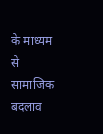के माध्यम से सामाजिक बदलाव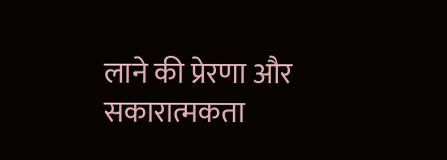लाने की प्रेरणा और सकारात्मकता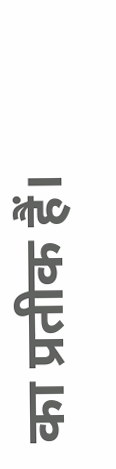का प्रतीक हैं।